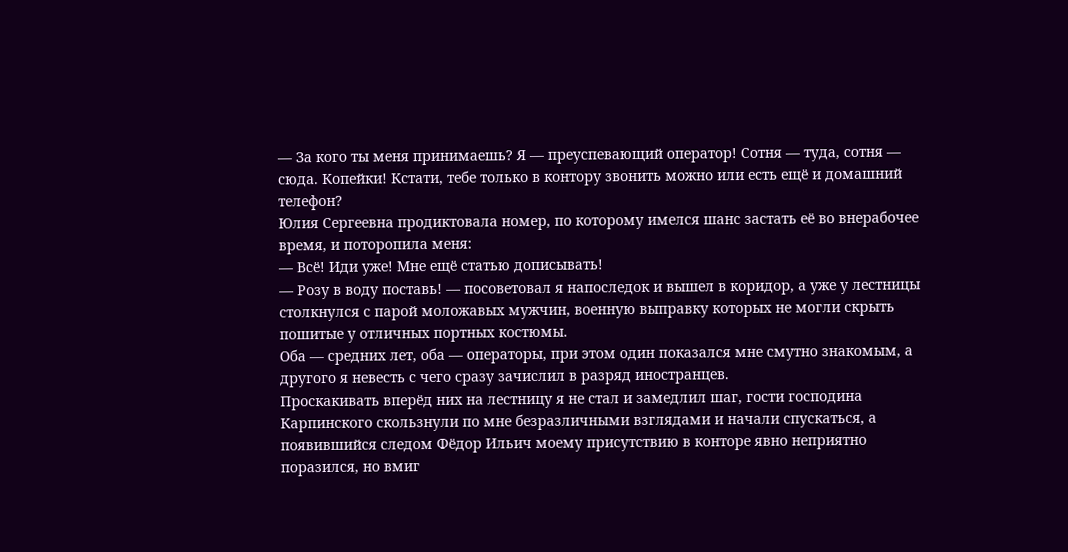— За кого ты меня принимаешь? Я — преуспевающий оператор! Сотня — туда, сотня — сюда. Копейки! Кстати, тебе только в контору звонить можно или есть ещё и домашний телефон?
Юлия Сергеевна продиктовала номер, по которому имелся шанс застать её во внерабочее время, и поторопила меня:
— Всё! Иди уже! Мне ещё статью дописывать!
— Розу в воду поставь! — посоветовал я напоследок и вышел в коридор, а уже у лестницы столкнулся с парой моложавых мужчин, военную выправку которых не могли скрыть пошитые у отличных портных костюмы.
Оба — средних лет, оба — операторы, при этом один показался мне смутно знакомым, а другого я невесть с чего сразу зачислил в разряд иностранцев.
Проскакивать вперёд них на лестницу я не стал и замедлил шаг, гости господина Карпинского скользнули по мне безразличными взглядами и начали спускаться, а появившийся следом Фёдор Ильич моему присутствию в конторе явно неприятно поразился, но вмиг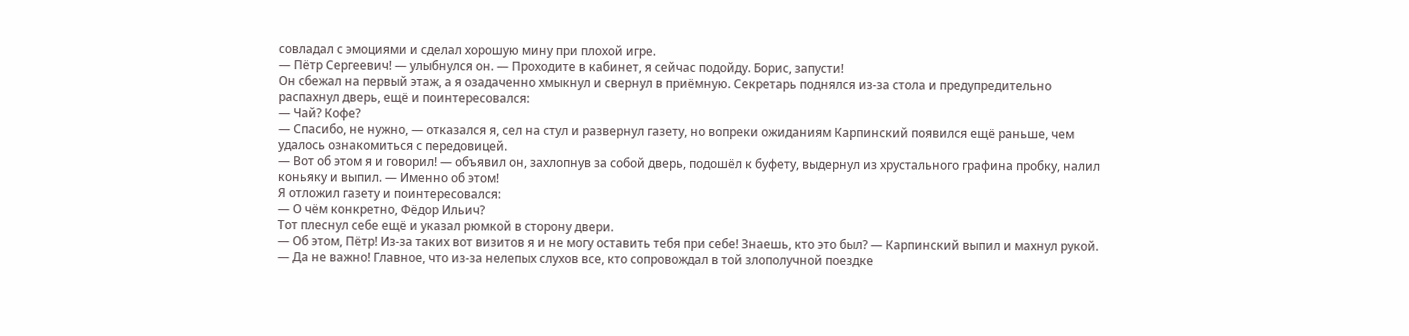совладал с эмоциями и сделал хорошую мину при плохой игре.
— Пётр Сергеевич! — улыбнулся он. — Проходите в кабинет, я сейчас подойду. Борис, запусти!
Он сбежал на первый этаж, а я озадаченно хмыкнул и свернул в приёмную. Секретарь поднялся из-за стола и предупредительно распахнул дверь, ещё и поинтересовался:
— Чай? Кофе?
— Спасибо, не нужно, — отказался я, сел на стул и развернул газету, но вопреки ожиданиям Карпинский появился ещё раньше, чем удалось ознакомиться с передовицей.
— Вот об этом я и говорил! — объявил он, захлопнув за собой дверь, подошёл к буфету, выдернул из хрустального графина пробку, налил коньяку и выпил. — Именно об этом!
Я отложил газету и поинтересовался:
— О чём конкретно, Фёдор Ильич?
Тот плеснул себе ещё и указал рюмкой в сторону двери.
— Об этом, Пётр! Из-за таких вот визитов я и не могу оставить тебя при себе! Знаешь, кто это был? — Карпинский выпил и махнул рукой. — Да не важно! Главное, что из-за нелепых слухов все, кто сопровождал в той злополучной поездке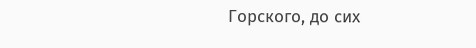Горского, до сих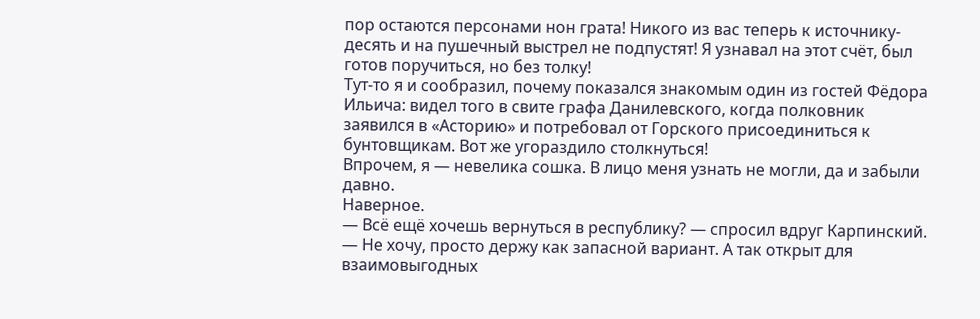пор остаются персонами нон грата! Никого из вас теперь к источнику-десять и на пушечный выстрел не подпустят! Я узнавал на этот счёт, был готов поручиться, но без толку!
Тут-то я и сообразил, почему показался знакомым один из гостей Фёдора Ильича: видел того в свите графа Данилевского, когда полковник заявился в «Асторию» и потребовал от Горского присоединиться к бунтовщикам. Вот же угораздило столкнуться!
Впрочем, я — невелика сошка. В лицо меня узнать не могли, да и забыли давно.
Наверное.
— Всё ещё хочешь вернуться в республику? — спросил вдруг Карпинский.
— Не хочу, просто держу как запасной вариант. А так открыт для взаимовыгодных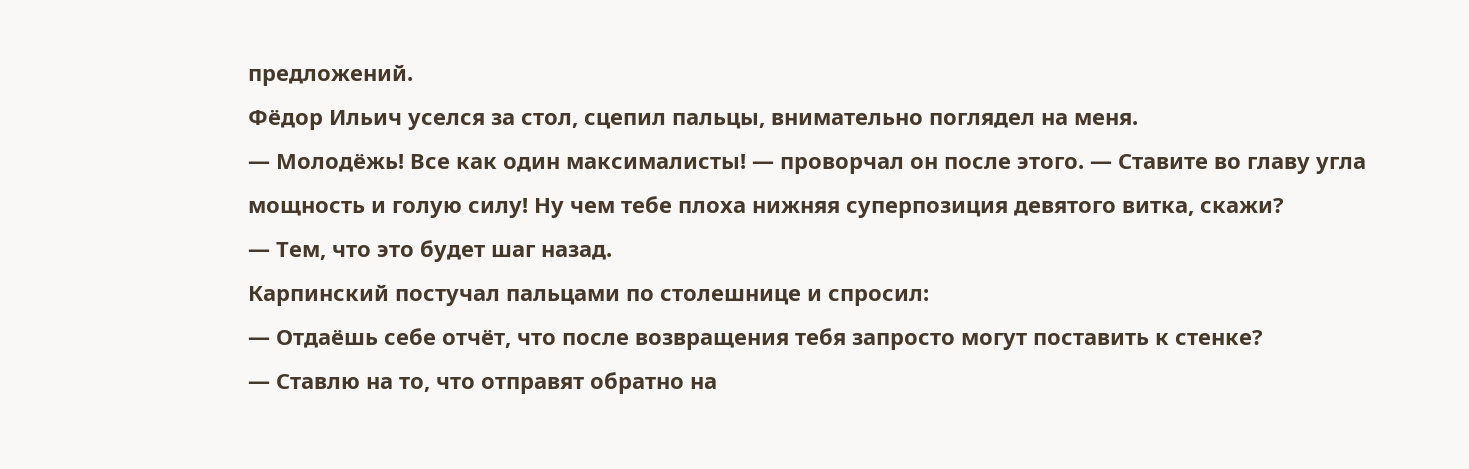предложений.
Фёдор Ильич уселся за стол, сцепил пальцы, внимательно поглядел на меня.
— Молодёжь! Все как один максималисты! — проворчал он после этого. — Ставите во главу угла мощность и голую силу! Ну чем тебе плоха нижняя суперпозиция девятого витка, скажи?
— Тем, что это будет шаг назад.
Карпинский постучал пальцами по столешнице и спросил:
— Отдаёшь себе отчёт, что после возвращения тебя запросто могут поставить к стенке?
— Ставлю на то, что отправят обратно на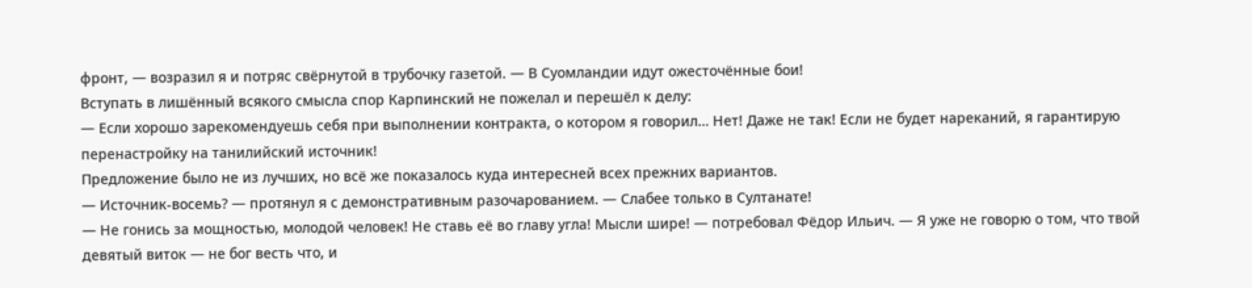фронт, — возразил я и потряс свёрнутой в трубочку газетой. — В Суомландии идут ожесточённые бои!
Вступать в лишённый всякого смысла спор Карпинский не пожелал и перешёл к делу:
— Если хорошо зарекомендуешь себя при выполнении контракта, о котором я говорил… Нет! Даже не так! Если не будет нареканий, я гарантирую перенастройку на танилийский источник!
Предложение было не из лучших, но всё же показалось куда интересней всех прежних вариантов.
— Источник-восемь? — протянул я с демонстративным разочарованием. — Слабее только в Султанате!
— Не гонись за мощностью, молодой человек! Не ставь её во главу угла! Мысли шире! — потребовал Фёдор Ильич. — Я уже не говорю о том, что твой девятый виток — не бог весть что, и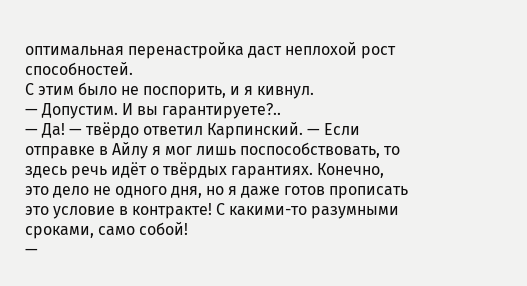оптимальная перенастройка даст неплохой рост способностей.
С этим было не поспорить, и я кивнул.
— Допустим. И вы гарантируете?..
— Да! — твёрдо ответил Карпинский. — Если отправке в Айлу я мог лишь поспособствовать, то здесь речь идёт о твёрдых гарантиях. Конечно, это дело не одного дня, но я даже готов прописать это условие в контракте! С какими-то разумными сроками, само собой!
—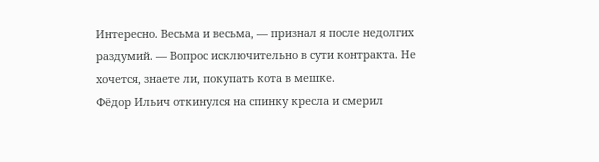Интересно. Весьма и весьма, — признал я после недолгих раздумий. — Вопрос исключительно в сути контракта. Не хочется, знаете ли, покупать кота в мешке.
Фёдор Ильич откинулся на спинку кресла и смерил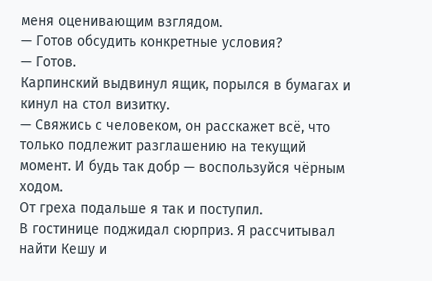меня оценивающим взглядом.
— Готов обсудить конкретные условия?
— Готов.
Карпинский выдвинул ящик, порылся в бумагах и кинул на стол визитку.
— Свяжись с человеком, он расскажет всё, что только подлежит разглашению на текущий момент. И будь так добр — воспользуйся чёрным ходом.
От греха подальше я так и поступил.
В гостинице поджидал сюрприз. Я рассчитывал найти Кешу и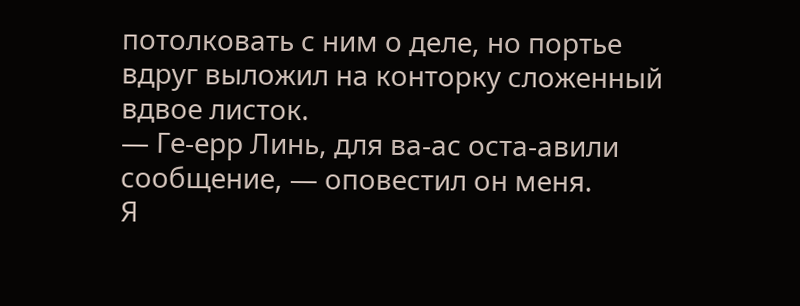потолковать с ним о деле, но портье вдруг выложил на конторку сложенный вдвое листок.
— Ге-ерр Линь, для ва-ас оста-авили сообщение, — оповестил он меня.
Я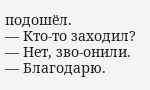подошёл.
— Кто-то заходил?
— Нет, зво-онили.
— Благодарю.